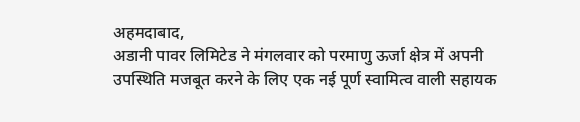अहमदाबाद,
अडानी पावर लिमिटेड ने मंगलवार को परमाणु ऊर्जा क्षेत्र में अपनी उपस्थिति मजबूत करने के लिए एक नई पूर्ण स्वामित्व वाली सहायक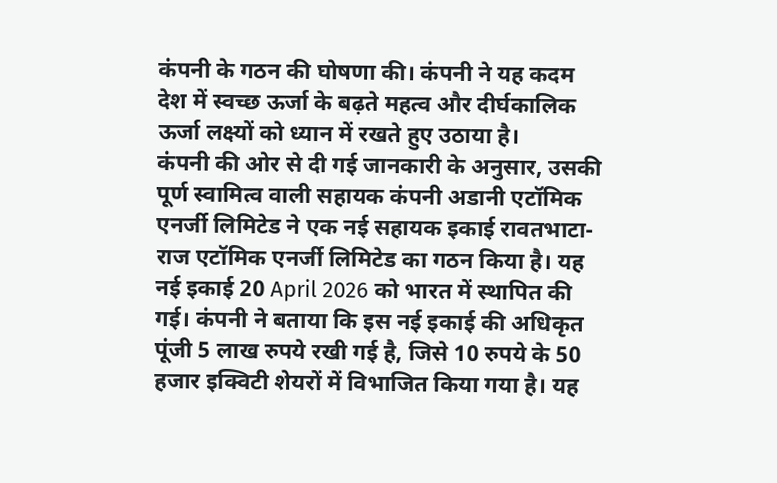कंपनी के गठन की घोषणा की। कंपनी ने यह कदम देश में स्वच्छ ऊर्जा के बढ़ते महत्व और दीर्घकालिक ऊर्जा लक्ष्यों को ध्यान में रखते हुए उठाया है।
कंपनी की ओर से दी गई जानकारी के अनुसार, उसकी पूर्ण स्वामित्व वाली सहायक कंपनी अडानी एटॉमिक एनर्जी लिमिटेड ने एक नई सहायक इकाई रावतभाटा-राज एटॉमिक एनर्जी लिमिटेड का गठन किया है। यह नई इकाई 20 April 2026 को भारत में स्थापित की गई। कंपनी ने बताया कि इस नई इकाई की अधिकृत पूंजी 5 लाख रुपये रखी गई है, जिसे 10 रुपये के 50 हजार इक्विटी शेयरों में विभाजित किया गया है। यह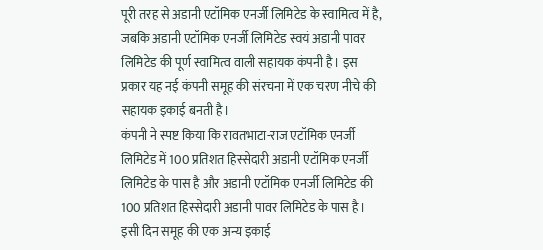पूरी तरह से अडानी एटॉमिक एनर्जी लिमिटेड के स्वामित्व में है, जबकि अडानी एटॉमिक एनर्जी लिमिटेड स्वयं अडानी पावर लिमिटेड की पूर्ण स्वामित्व वाली सहायक कंपनी है। इस प्रकार यह नई कंपनी समूह की संरचना में एक चरण नीचे की सहायक इकाई बनती है।
कंपनी ने स्पष्ट किया कि रावतभाटा-राज एटॉमिक एनर्जी लिमिटेड में 100 प्रतिशत हिस्सेदारी अडानी एटॉमिक एनर्जी लिमिटेड के पास है और अडानी एटॉमिक एनर्जी लिमिटेड की 100 प्रतिशत हिस्सेदारी अडानी पावर लिमिटेड के पास है। इसी दिन समूह की एक अन्य इकाई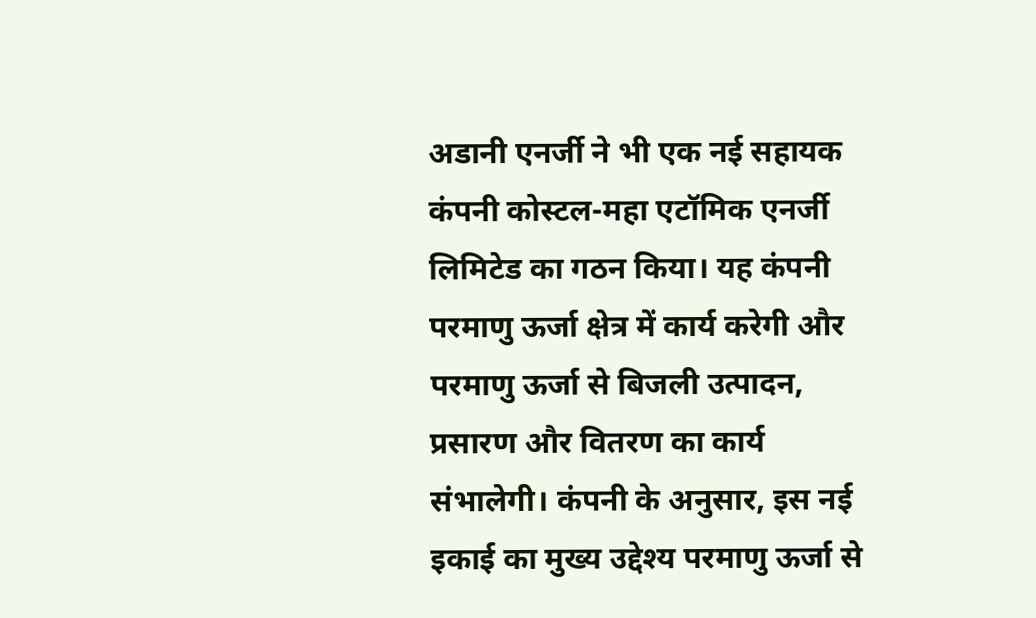अडानी एनर्जी ने भी एक नई सहायक कंपनी कोस्टल-महा एटॉमिक एनर्जी लिमिटेड का गठन किया। यह कंपनी परमाणु ऊर्जा क्षेत्र में कार्य करेगी और परमाणु ऊर्जा से बिजली उत्पादन, प्रसारण और वितरण का कार्य संभालेगी। कंपनी के अनुसार, इस नई इकाई का मुख्य उद्देश्य परमाणु ऊर्जा से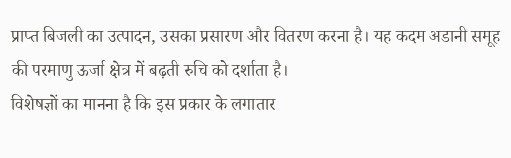प्राप्त बिजली का उत्पादन, उसका प्रसारण और वितरण करना है। यह कदम अडानी समूह की परमाणु ऊर्जा क्षेत्र में बढ़ती रुचि को दर्शाता है।
विशेषज्ञों का मानना है कि इस प्रकार के लगातार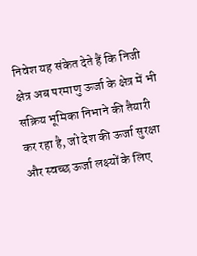निवेश यह संकेत देते हैं कि निजी क्षेत्र अब परमाणु ऊर्जा के क्षेत्र में भी सक्रिय भूमिका निभाने की तैयारी कर रहा है, जो देश की ऊर्जा सुरक्षा और स्वच्छ ऊर्जा लक्ष्यों के लिए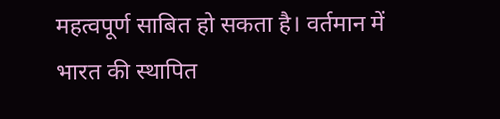महत्वपूर्ण साबित हो सकता है। वर्तमान में भारत की स्थापित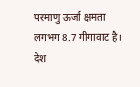परमाणु ऊर्जा क्षमता लगभग 8.7 गीगावाट है। देश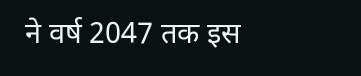ने वर्ष 2047 तक इस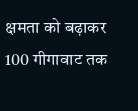क्षमता को बढ़ाकर 100 गीगावाट तक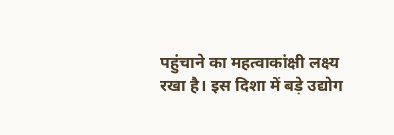पहुंचाने का महत्वाकांक्षी लक्ष्य रखा है। इस दिशा में बड़े उद्योग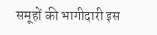समूहों की भागीदारी इस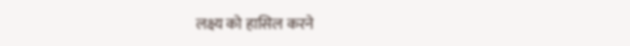लक्ष्य को हासिल करने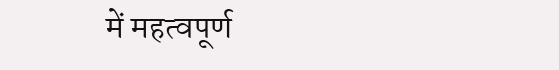में महत्वपूर्ण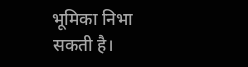भूमिका निभा सकती है।